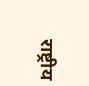राष्ट्रीय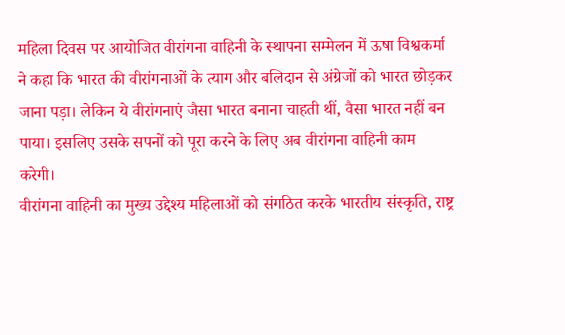महिला दिवस पर आयोजित वीरांगना वाहिनी के स्थापना सम्मेलन में ऊषा विश्वकर्मा ने कहा कि भारत की वीरांगनाओं के त्याग और बलिदान से अंग्रेजों को भारत छोड़कर जाना पड़ा। लेकिन ये वीरांगनाएं जैसा भारत बनाना चाहती थीं, वैसा भारत नहीं बन पाया। इसलिए उसके सपनों को पूरा करने के लिए अब वीरांगना वाहिनी काम करेगी।
वीरांगना वाहिनी का मुख्य उद्देश्य महिलाओं को संगठित करके भारतीय संस्कृति, राष्ट्र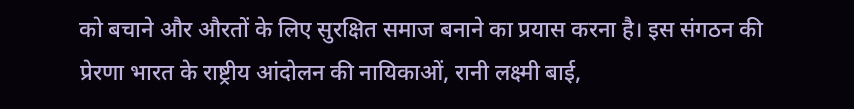को बचाने और औरतों के लिए सुरक्षित समाज बनाने का प्रयास करना है। इस संगठन की प्रेरणा भारत के राष्ट्रीय आंदोलन की नायिकाओं, रानी लक्ष्मी बाई,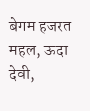बेगम हजरत महल, ऊदा देवी,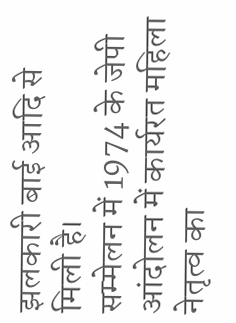झलकारी बाई आदि से मिली है।
सम्मेलन में 1974 के जेपी आंदोलन में कार्यरत महिला नेतृत्व का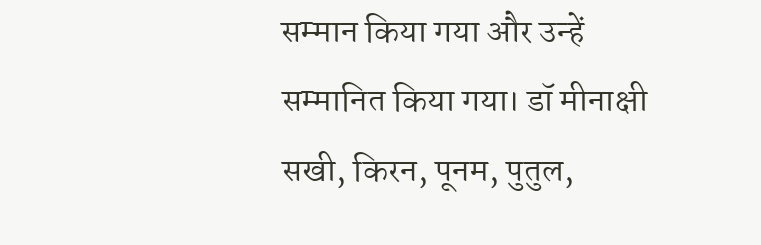सम्मान किया गया और उन्हें सम्मानित किया गया। डॉ मीनाक्षी सखी, किरन, पूनम, पुतुल,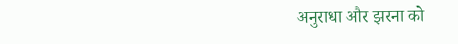अनुराधा और झरना को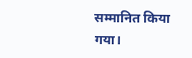सम्मानित किया गया।